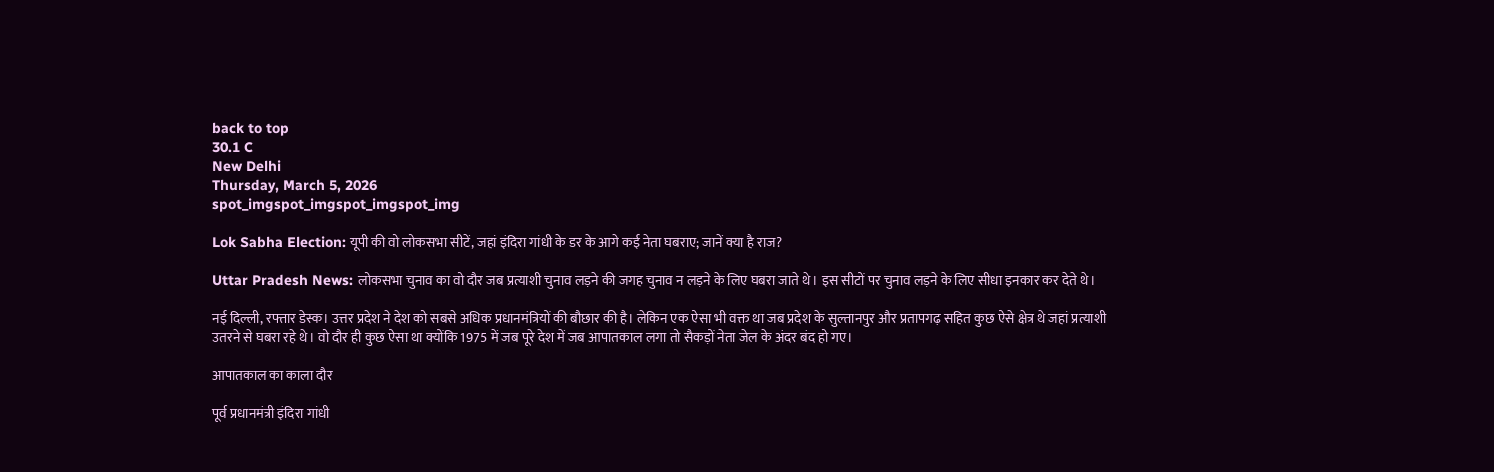back to top
30.1 C
New Delhi
Thursday, March 5, 2026
spot_imgspot_imgspot_imgspot_img

Lok Sabha Election: यूपी की वो लोकसभा सीटें, जहां इंदिरा गांधी के डर के आगे कई नेता घबराए; जानें क्या है राज?

Uttar Pradesh News: लोकसभा चुनाव का वो दौर जब प्रत्याशी चुनाव लड़ने की जगह चुनाव न लड़ने के लिए घबरा जाते थे। इस सीटों पर चुनाव लड़ने के लिए सीधा इनकार कर देते थे।

नई दिल्ली, रफ्तार डेस्क। उत्तर प्रदेश ने देश को सबसे अधिक प्रधानमंत्रियों की बौछार की है। लेकिन एक ऐसा भी वक्त था जब प्रदेश के सुल्तानपुर और प्रतापगढ़ सहित कुछ ऐसे क्षेत्र थे जहां प्रत्याशी उतरने से घबरा रहे थे। वो दौर ही कुछ ऐसा था क्योंकि 1975 में जब पूरे देश में जब आपातकाल लगा तो सैकड़ों नेता जेल के अंदर बंद हो गए।

आपातकाल का काला दौर

पूर्व प्रधानमंत्री इंदिरा गांधी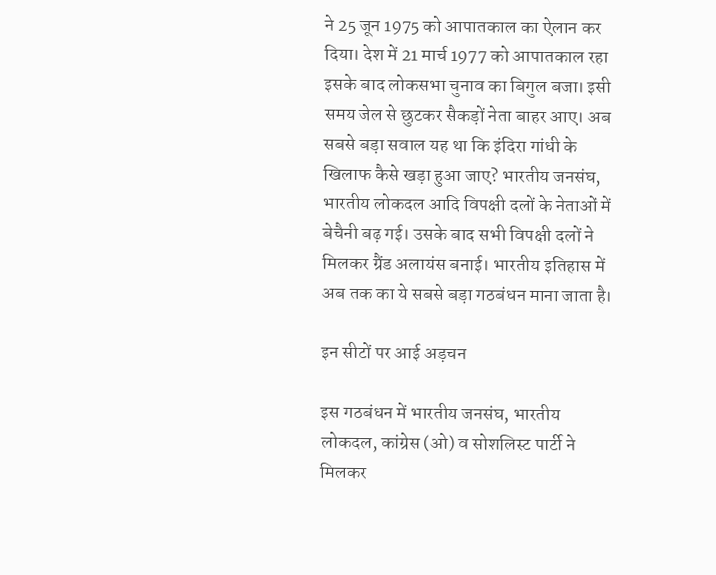ने 25 जून 1975 को आपातकाल का ऐलान कर दिया। देश में 21 मार्च 1977 को आपातकाल रहा इसके बाद लोकसभा चुनाव का बिगुल बजा। इसी समय जेल से छुटकर सैकड़ों नेता बाहर आए। अब सबसे बड़ा सवाल यह था कि इंदिरा गांधी के खिलाफ कैसे खड़ा हुआ जाए? भारतीय जनसंघ, भारतीय लोकदल आदि विपक्षी दलों के नेताओं में बेचैनी बढ़ गई। उसके बाद सभी विपक्षी दलों ने मिलकर ग्रैंड अलायंस बनाई। भारतीय इतिहास में अब तक का ये सबसे बड़ा गठबंधन माना जाता है।

इन सीटों पर आई अड़चन

इस गठबंधन में भारतीय जनसंघ, भारतीय लोकदल, कांग्रेस (ओ) व सोशलिस्ट पार्टी ने मिलकर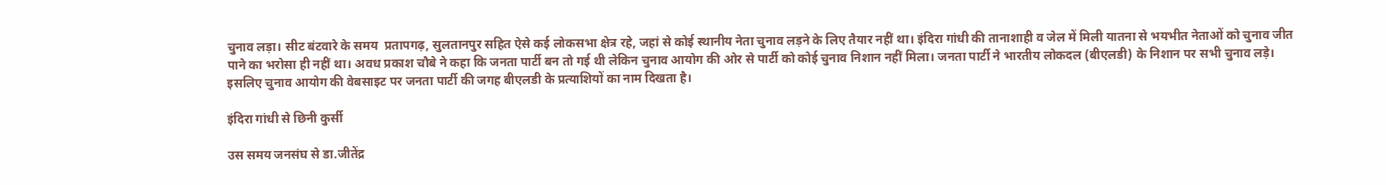चुनाव लड़ा। सीट बंटवारे के समय  प्रतापगढ़, सुलतानपुर सहित ऐसे कई लोकसभा क्षेत्र रहे, जहां से कोई स्थानीय नेता चुनाव लड़ने के लिए तैयार नहीं था। इंदिरा गांधी की तानाशाही व जेल में मिली यातना से भयभीत नेताओं को चुनाव जीत पाने का भरोसा ही नहीं था। अवध प्रकाश चौबे ने कहा कि जनता पार्टी बन तो गई थी लेकिन चुनाव आयोग की ओर से पार्टी को कोई चुनाव निशान नहीं मिला। जनता पार्टी ने भारतीय लोकदल (बीएलडी) के निशान पर सभी चुनाव लड़े। इसलिए चुनाव आयोग की वेबसाइट पर जनता पार्टी की जगह बीएलडी के प्रत्याशियों का नाम दिखता है।

इंदिरा गांधी से छिनी कुर्सी

उस समय जनसंघ से डा.जीतेंद्र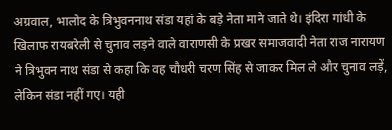अग्रवाल, भालोद के त्रिभुवननाथ संडा यहां के बड़े नेता माने जाते थे। इंदिरा गांधी के खिलाफ रायबरेली से चुनाव लड़ने वाले वाराणसी के प्रखर समाजवादी नेता राज नारायण ने त्रिभुवन नाथ संडा से कहा कि वह चौधरी चरण सिंह से जाकर मिल ले और चुनाव लड़ें, लेकिन संडा नहीं गए। यही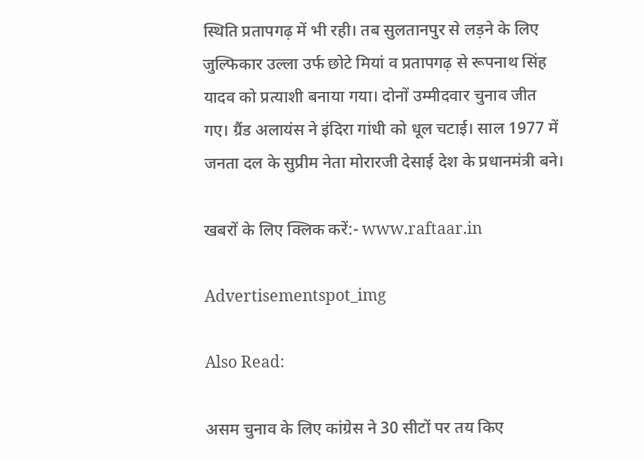स्थिति प्रतापगढ़ में भी रही। तब सुलतानपुर से लड़ने के लिए जुल्फिकार उल्ला उर्फ छोटे मियां व प्रतापगढ़ से रूपनाथ सिंह यादव को प्रत्याशी बनाया गया। दोनों उम्मीदवार चुनाव जीत गए। ग्रैंड अलायंस ने इंदिरा गांधी को धूल चटाई। साल 1977 में जनता दल के सुप्रीम नेता मोरारजी देसाई देश के प्रधानमंत्री बने।

खबरों के लिए क्लिक करें:- www.raftaar.in

Advertisementspot_img

Also Read:

असम चुनाव के लिए कांग्रेस ने 30 सीटों पर तय किए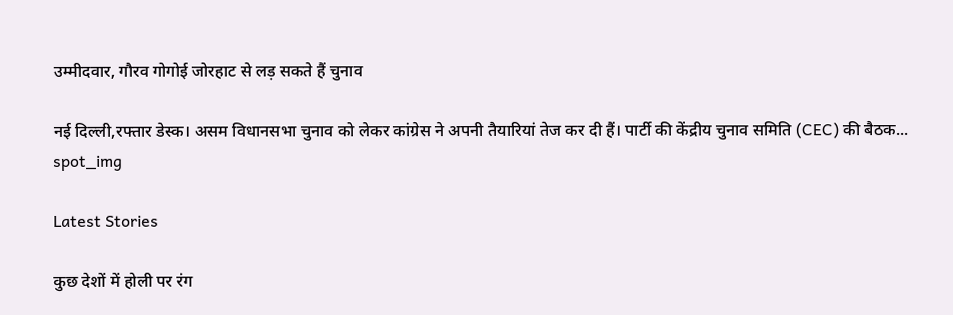उम्मीदवार, गौरव गोगोई जोरहाट से लड़ सकते हैं चुनाव

नई दिल्ली,रफ्तार डेस्क। असम विधानसभा चुनाव को लेकर कांग्रेस ने अपनी तैयारियां तेज कर दी हैं। पार्टी की केंद्रीय चुनाव समिति (CEC) की बैठक...
spot_img

Latest Stories

कुछ देशों में होली पर रंग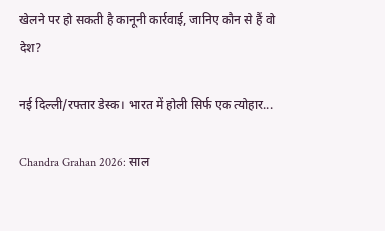खेलने पर हो सकती है कानूनी कार्रवाई, जानिए कौन से हैं वो देश?

नई दिल्ली/रफ्तार डेस्क। भारत में होली सिर्फ एक त्योहार...

Chandra Grahan 2026: साल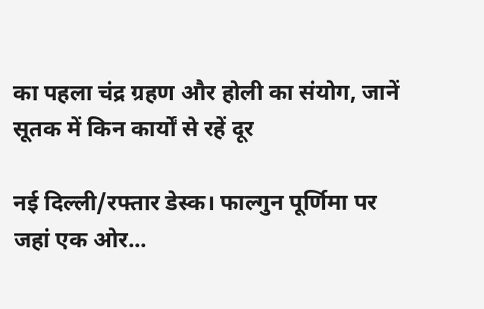का पहला चंद्र ग्रहण और होली का संयोग, जानें सूतक में किन कार्यों से रहें दूर

नई दिल्ली/रफ्तार डेस्क। फाल्गुन पूर्णिमा पर जहां एक ओर...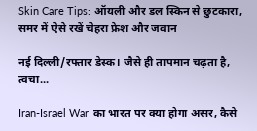Skin Care Tips: ऑयली और डल स्किन से छुटकारा, समर में ऐसे रखें चेहरा फ्रेश और जवान

नई दिल्ली/रफ्तार डेस्क। जैसे ही तापमान चढ़ता है, त्वचा...

Iran-Israel War का भारत पर क्या होगा असर, कैसे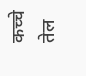कच्चे तेल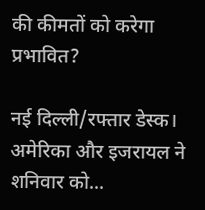की कीमतों को करेगा प्रभावित?

नई दिल्ली/रफ्तार डेस्क। अमेरिका और इजरायल ने शनिवार को...